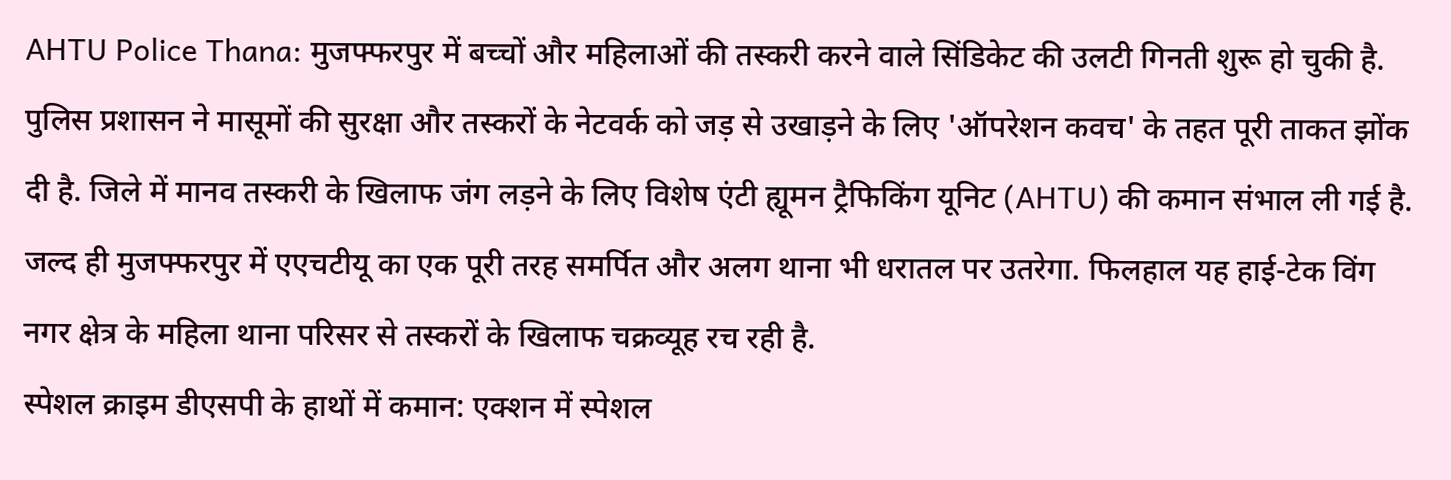AHTU Police Thana: मुजफ्फरपुर में बच्चों और महिलाओं की तस्करी करने वाले सिंडिकेट की उलटी गिनती शुरू हो चुकी है. पुलिस प्रशासन ने मासूमों की सुरक्षा और तस्करों के नेटवर्क को जड़ से उखाड़ने के लिए 'ऑपरेशन कवच' के तहत पूरी ताकत झोंक दी है. जिले में मानव तस्करी के खिलाफ जंग लड़ने के लिए विशेष एंटी ह्यूमन ट्रैफिकिंग यूनिट (AHTU) की कमान संभाल ली गई है. जल्द ही मुजफ्फरपुर में एएचटीयू का एक पूरी तरह समर्पित और अलग थाना भी धरातल पर उतरेगा. फिलहाल यह हाई-टेक विंग नगर क्षेत्र के महिला थाना परिसर से तस्करों के खिलाफ चक्रव्यूह रच रही है.
स्पेशल क्राइम डीएसपी के हाथों में कमान: एक्शन में स्पेशल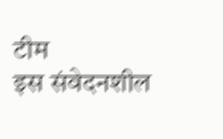टीम
इस संवेदनशील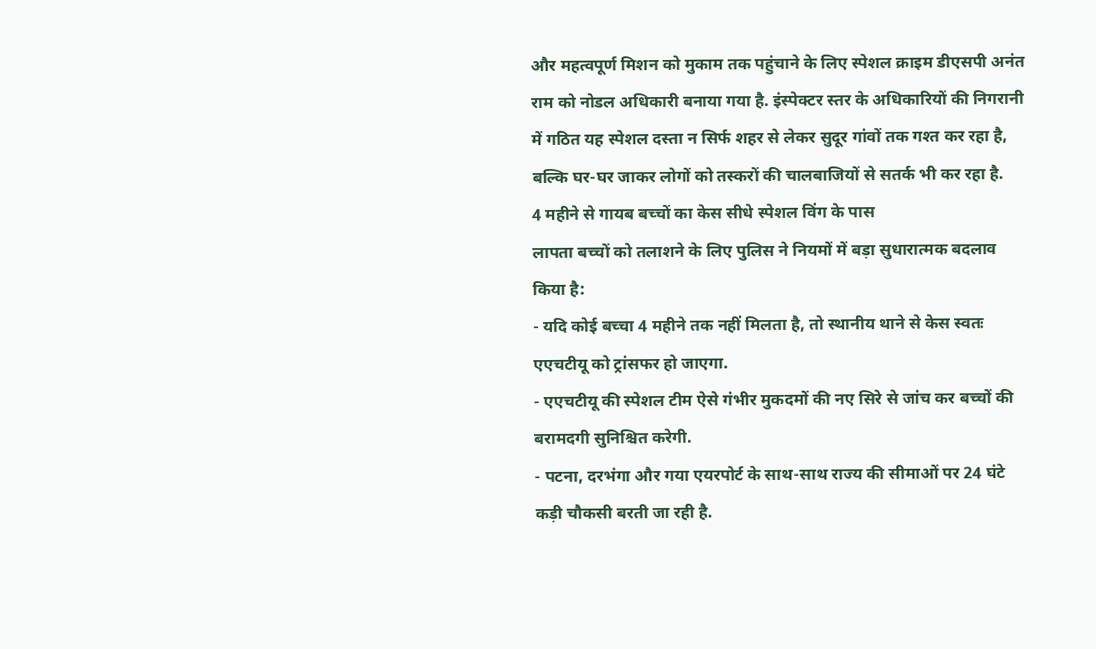और महत्वपूर्ण मिशन को मुकाम तक पहुंचाने के लिए स्पेशल क्राइम डीएसपी अनंत राम को नोडल अधिकारी बनाया गया है. इंस्पेक्टर स्तर के अधिकारियों की निगरानी में गठित यह स्पेशल दस्ता न सिर्फ शहर से लेकर सुदूर गांवों तक गश्त कर रहा है, बल्कि घर-घर जाकर लोगों को तस्करों की चालबाजियों से सतर्क भी कर रहा है.
4 महीने से गायब बच्चों का केस सीधे स्पेशल विंग के पास
लापता बच्चों को तलाशने के लिए पुलिस ने नियमों में बड़ा सुधारात्मक बदलाव किया है:
- यदि कोई बच्चा 4 महीने तक नहीं मिलता है, तो स्थानीय थाने से केस स्वतः एएचटीयू को ट्रांसफर हो जाएगा.
- एएचटीयू की स्पेशल टीम ऐसे गंभीर मुकदमों की नए सिरे से जांच कर बच्चों की बरामदगी सुनिश्चित करेगी.
- पटना, दरभंगा और गया एयरपोर्ट के साथ-साथ राज्य की सीमाओं पर 24 घंटे कड़ी चौकसी बरती जा रही है.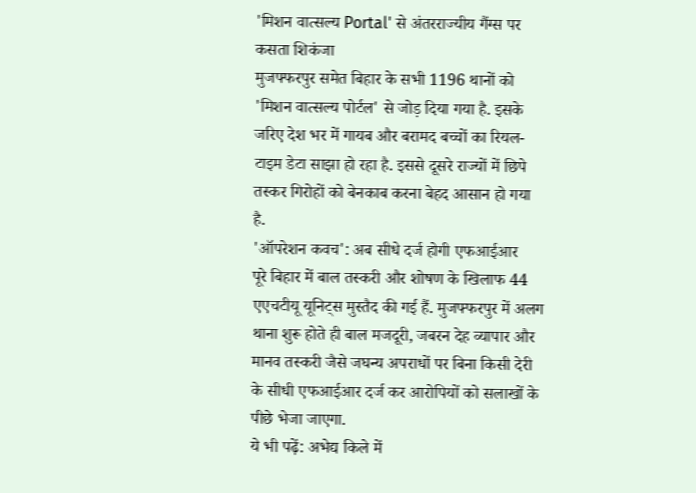'मिशन वात्सल्य Portal' से अंतरराज्यीय गैंग्स पर कसता शिकंजा
मुजफ्फरपुर समेत बिहार के सभी 1196 थानों को 'मिशन वात्सल्य पोर्टल' से जोड़ दिया गया है. इसके जरिए देश भर में गायब और बरामद बच्चों का रियल-टाइम डेटा साझा हो रहा है. इससे दूसरे राज्यों में छिपे तस्कर गिरोहों को बेनकाब करना बेहद आसान हो गया है.
'ऑपरेशन कवच': अब सीधे दर्ज होगी एफआईआर
पूरे बिहार में बाल तस्करी और शोषण के खिलाफ 44 एएचटीयू यूनिट्स मुस्तैद की गई हैं. मुजफ्फरपुर में अलग थाना शुरू होते ही बाल मजदूरी, जबरन देह व्यापार और मानव तस्करी जैसे जघन्य अपराधों पर बिना किसी देरी के सीधी एफआईआर दर्ज कर आरोपियों को सलाखों के पीछे भेजा जाएगा.
ये भी पढ़ें: अभेद्य किले में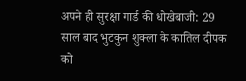अपने ही सुरक्षा गार्ड की धोखेबाजी: 29 साल बाद भुटकुन शुक्ला के कातिल दीपक को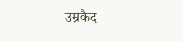उम्रकैद